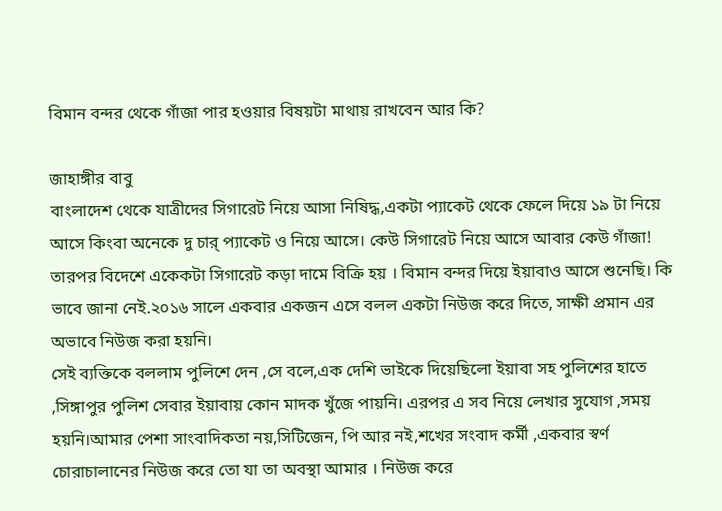বিমান বন্দর থেকে গাঁজা পার হওয়ার বিষয়টা মাথায় রাখবেন আর কি?

জাহাঙ্গীর বাবু
বাংলাদেশ থেকে যাত্রীদের সিগারেট নিয়ে আসা নিষিদ্ধ,একটা প্যাকেট থেকে ফেলে দিয়ে ১৯ টা নিয়ে আসে কিংবা অনেকে দু চার্ প্যাকেট ও নিয়ে আসে। কেউ সিগারেট নিয়ে আসে আবার কেউ গাঁজা! তারপর বিদেশে একেকটা সিগারেট কড়া দামে বিক্রি হয় । বিমান বন্দর দিয়ে ইয়াবাও আসে শুনেছি। কি ভাবে জানা নেই.২০১৬ সালে একবার একজন এসে বলল একটা নিউজ করে দিতে, সাক্ষী প্রমান এর অভাবে নিউজ করা হয়নি।
সেই ব্যক্তিকে বললাম পুলিশে দেন ,সে বলে,এক দেশি ভাইকে দিয়েছিলো ইয়াবা সহ পুলিশের হাতে ,সিঙ্গাপুর পুলিশ সেবার ইয়াবায় কোন মাদক খুঁজে পায়নি। এরপর এ সব নিয়ে লেখার সুযোগ ,সময় হয়নি।আমার পেশা সাংবাদিকতা নয়,সিটিজেন, পি আর নই,শখের সংবাদ কর্মী ,একবার স্বর্ণ চোরাচালানের নিউজ করে তো যা তা অবস্থা আমার । নিউজ করে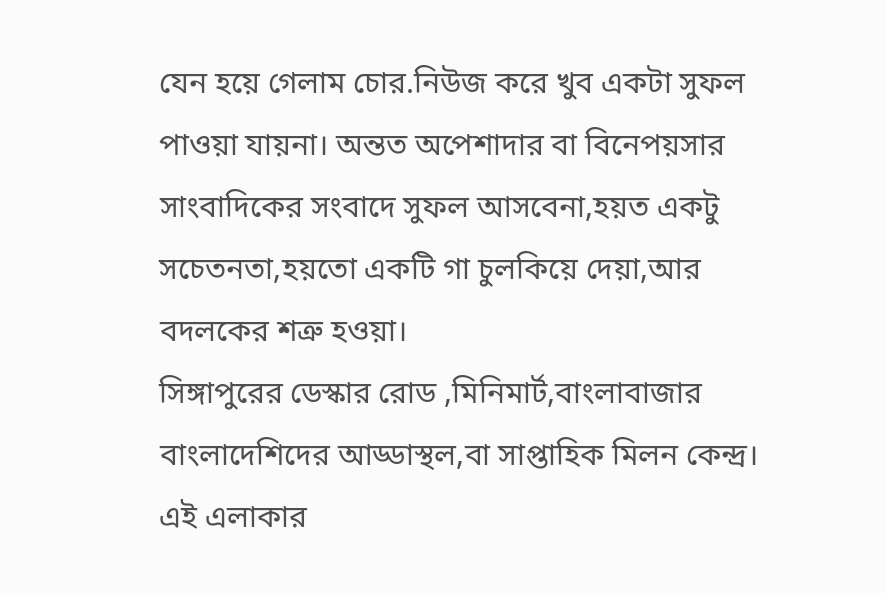যেন হয়ে গেলাম চোর.নিউজ করে খুব একটা সুফল পাওয়া যায়না। অন্তত অপেশাদার বা বিনেপয়সার সাংবাদিকের সংবাদে সুফল আসবেনা,হয়ত একটু সচেতনতা,হয়তো একটি গা চুলকিয়ে দেয়া,আর বদলকের শত্রু হওয়া।
সিঙ্গাপুরের ডেস্কার রোড ,মিনিমার্ট,বাংলাবাজার বাংলাদেশিদের আড্ডাস্থল,বা সাপ্তাহিক মিলন কেন্দ্র। এই এলাকার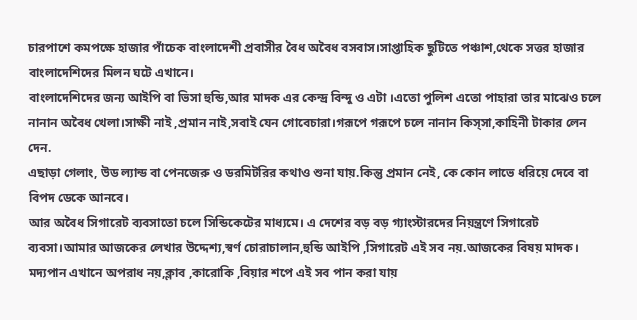চারপাশে কমপক্ষে হাজার পাঁচেক বাংলাদেশী প্রবাসীর বৈধ অবৈধ বসবাস।সাপ্তাহিক ছুটিতে পঞ্চাশ,থেকে সত্তর হাজার বাংলাদেশিদের মিলন ঘটে এখানে।
বাংলাদেশিদের জন্য আইপি বা ভিসা হুন্ডি,আর মাদক এর কেন্দ্র বিন্দু ও এটা ।এতো পুলিশ এতো পাহারা তার মাঝেও চলে নানান অবৈধ খেলা।সাক্ষী নাই ,প্রমান নাই,সবাই যেন গোবেচারা।গরূপে গরূপে চলে নানান কিস্সা,কাহিনী টাকার লেন দেন.
এছাড়া গেলাং, উড ল্যান্ড বা পেনজেরু ও ডরমিটরির কথাও শুনা যায়.কিন্তু প্রমান নেই, কে কোন লাভে ধরিয়ে দেবে বা বিপদ ডেকে আনবে।
আর অবৈধ সিগারেট ব্যবসাতো চলে সিন্ডিকেটের মাধ্যমে। এ দেশের বড় বড় গ্যাংস্টারদের নিয়ন্ত্রণে সিগারেট ব্যবসা।আমার আজকের লেখার উদ্দেশ্য,স্বর্ণ চোরাচালান,হুন্ডি আইপি ,সিগারেট এই সব নয়.আজকের বিষয় মাদক। মদ্যপান এখানে অপরাধ নয়,ক্লাব ,কারোকি ,বিয়ার শপে এই সব পান করা যায়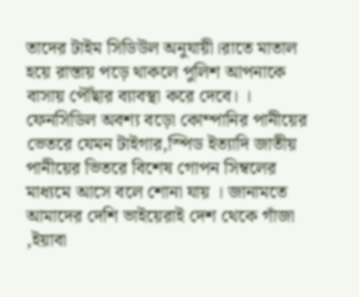তাদের টাইম সিডিউল অনুযায়ী।রাতে মাতাল হয়ে রাস্তায় পড়ে থাকলে পুলিশ আপনাকে বাসায় পৌঁছার ব্যাবস্থা করে দেবে। ।
ফেনসিডিল অবশ্য বড়ো কোম্পানির পানীয়ের ভেতরে যেমন টাইগার,স্পিড ইত্যাদি জাতীয় পানীয়ের ভিতরে বিশেষ গোপন সিম্বলের মাধ্যমে আসে বলে শোনা যায় । জানামতে আমাদের দেশি ভাইয়েরাই দেশ থেকে গাঁজা ,ইয়াবা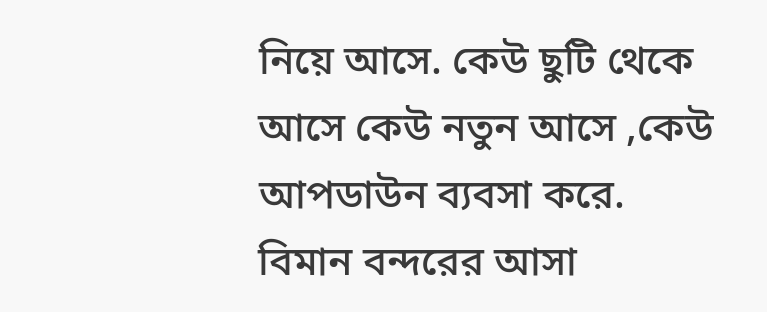নিয়ে আসে. কেউ ছুটি থেকে আসে কেউ নতুন আসে ,কেউ আপডাউন ব্যবসা করে.
বিমান বন্দরের আসা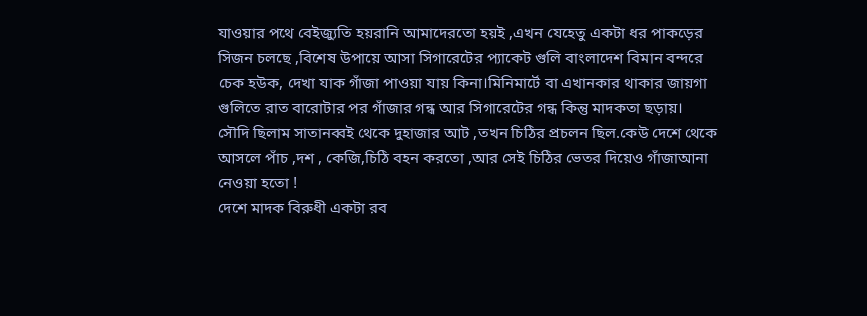যাওয়ার পথে বেইজ্যুতি হয়রানি আমাদেরতো হয়ই ,এখন যেহেতু একটা ধর পাকড়ের সিজন চলছে ,বিশেষ উপায়ে আসা সিগারেটের প্যাকেট গুলি বাংলাদেশ বিমান বন্দরে চেক হউক, দেখা যাক গাঁজা পাওয়া যায় কিনা।মিনিমার্টে বা এখানকার থাকার জায়গা গুলিতে রাত বারোটার পর গাঁজার গন্ধ আর সিগারেটের গন্ধ কিন্তু মাদকতা ছড়ায়।
সৌদি ছিলাম সাতানব্বই থেকে দুহাজার আট ,তখন চিঠির প্রচলন ছিল.কেউ দেশে থেকে আসলে পাঁচ ,দশ , কেজি,চিঠি বহন করতো ,আর সেই চিঠির ভেতর দিয়েও গাঁজাআনা নেওয়া হতো !
দেশে মাদক বিরুধী একটা রব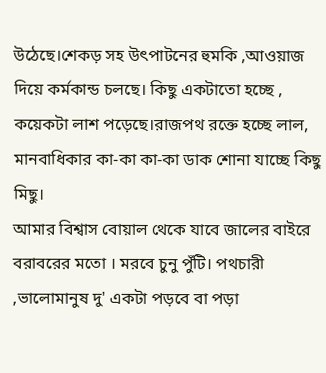উঠেছে।শেকড় সহ উৎপাটনের হুমকি ,আওয়াজ দিয়ে কর্মকান্ড চলছে। কিছু একটাতো হচ্ছে , কয়েকটা লাশ পড়েছে।রাজপথ রক্তে হচ্ছে লাল, মানবাধিকার কা-কা কা-কা ডাক শোনা যাচ্ছে কিছু মিছু।
আমার বিশ্বাস বোয়াল থেকে যাবে জালের বাইরে বরাবরের মতো । মরবে চুনু পুঁটি। পথচারী ,ভালোমানুষ দু' একটা পড়বে বা পড়া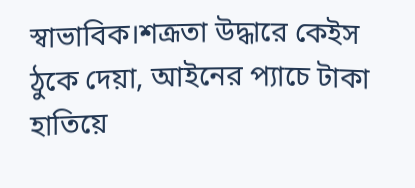স্বাভাবিক।শত্রূতা উদ্ধারে কেইস ঠুকে দেয়া, আইনের প্যাচে টাকা হাতিয়ে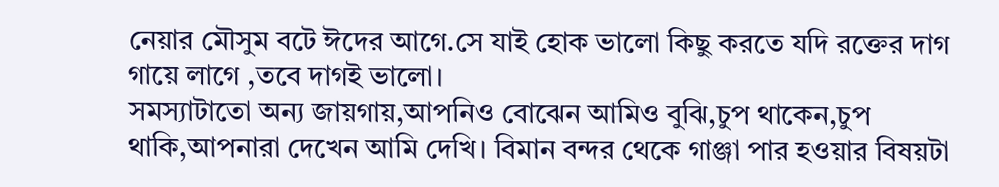নেয়ার মৌসুম বটে ঈদের আগে.সে যাই হোক ভালো কিছু করতে যদি রক্তের দাগ গায়ে লাগে ,তবে দাগই ভালো।
সমস্যাটাতো অন্য জায়গায়,আপনিও বোঝেন আমিও বুঝি,চুপ থাকেন,চুপ থাকি,আপনারা দেখেন আমি দেখি। বিমান বন্দর থেকে গাঞ্জা পার হওয়ার বিষয়টা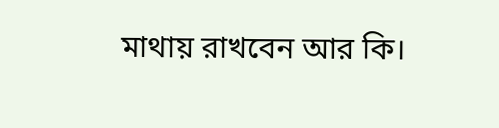মাথায় রাখবেন আর কি।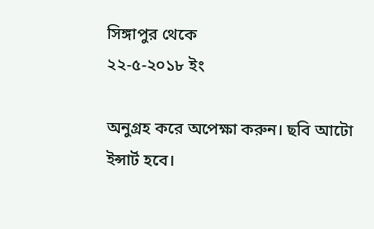সিঙ্গাপুর থেকে
২২-৫-২০১৮ ইং

অনুগ্রহ করে অপেক্ষা করুন। ছবি আটো ইন্সার্ট হবে।